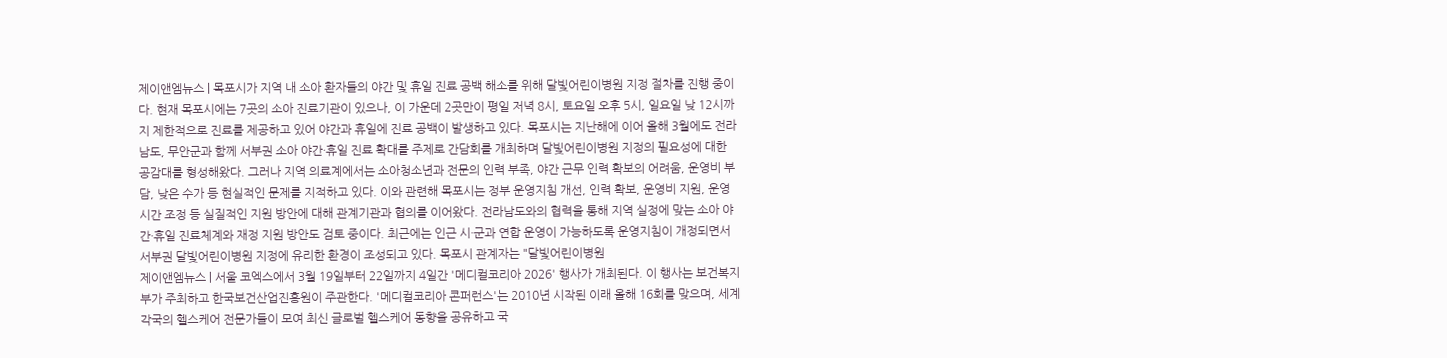제이앤엠뉴스 | 목포시가 지역 내 소아 환자들의 야간 및 휴일 진료 공백 해소를 위해 달빛어린이병원 지정 절차를 진행 중이다. 현재 목포시에는 7곳의 소아 진료기관이 있으나, 이 가운데 2곳만이 평일 저녁 8시, 토요일 오후 5시, 일요일 낮 12시까지 제한적으로 진료를 제공하고 있어 야간과 휴일에 진료 공백이 발생하고 있다. 목포시는 지난해에 이어 올해 3월에도 전라남도, 무안군과 함께 서부권 소아 야간·휴일 진료 확대를 주제로 간담회를 개최하며 달빛어린이병원 지정의 필요성에 대한 공감대를 형성해왔다. 그러나 지역 의료계에서는 소아청소년과 전문의 인력 부족, 야간 근무 인력 확보의 어려움, 운영비 부담, 낮은 수가 등 현실적인 문제를 지적하고 있다. 이와 관련해 목포시는 정부 운영지침 개선, 인력 확보, 운영비 지원, 운영시간 조정 등 실질적인 지원 방안에 대해 관계기관과 협의를 이어왔다. 전라남도와의 협력을 통해 지역 실정에 맞는 소아 야간·휴일 진료체계와 재정 지원 방안도 검토 중이다. 최근에는 인근 시·군과 연합 운영이 가능하도록 운영지침이 개정되면서 서부권 달빛어린이병원 지정에 유리한 환경이 조성되고 있다. 목포시 관계자는 "달빛어린이병원
제이앤엠뉴스 | 서울 코엑스에서 3월 19일부터 22일까지 4일간 '메디컬코리아 2026' 행사가 개최된다. 이 행사는 보건복지부가 주최하고 한국보건산업진흥원이 주관한다. '메디컬코리아 콘퍼런스'는 2010년 시작된 이래 올해 16회를 맞으며, 세계 각국의 헬스케어 전문가들이 모여 최신 글로벌 헬스케어 동향을 공유하고 국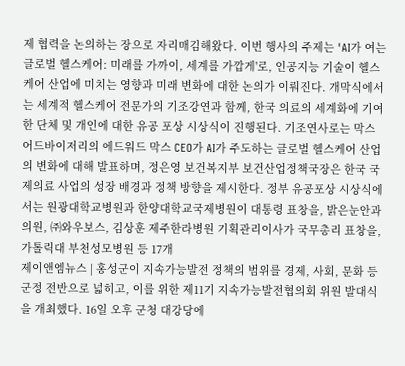제 협력을 논의하는 장으로 자리매김해왔다. 이번 행사의 주제는 'AI가 여는 글로벌 헬스케어: 미래를 가까이, 세계를 가깝게'로, 인공지능 기술이 헬스케어 산업에 미치는 영향과 미래 변화에 대한 논의가 이뤄진다. 개막식에서는 세계적 헬스케어 전문가의 기조강연과 함께, 한국 의료의 세계화에 기여한 단체 및 개인에 대한 유공 포상 시상식이 진행된다. 기조연사로는 막스 어드바이저리의 에드워드 막스 CEO가 AI가 주도하는 글로벌 헬스케어 산업의 변화에 대해 발표하며, 정은영 보건복지부 보건산업정책국장은 한국 국제의료 사업의 성장 배경과 정책 방향을 제시한다. 정부 유공포상 시상식에서는 원광대학교병원과 한양대학교국제병원이 대통령 표창을, 밝은눈안과의원, ㈜와우보스, 김상훈 제주한라병원 기획관리이사가 국무총리 표창을, 가톨릭대 부천성모병원 등 17개
제이앤엠뉴스 | 홍성군이 지속가능발전 정책의 범위를 경제, 사회, 문화 등 군정 전반으로 넓히고, 이를 위한 제11기 지속가능발전협의회 위원 발대식을 개최했다. 16일 오후 군청 대강당에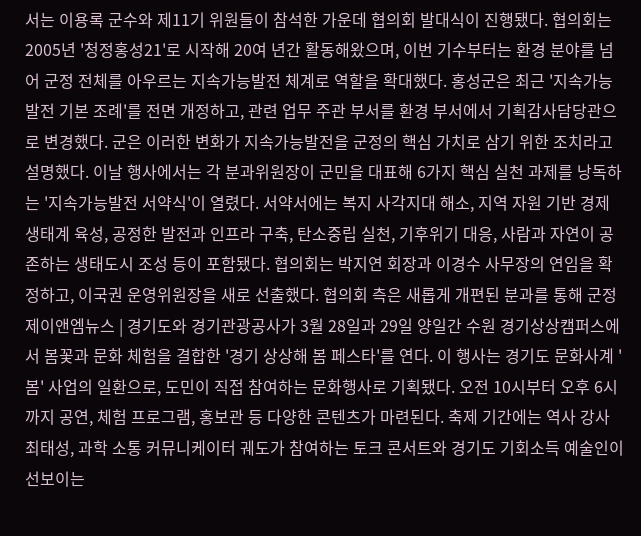서는 이용록 군수와 제11기 위원들이 참석한 가운데 협의회 발대식이 진행됐다. 협의회는 2005년 '청정홍성21'로 시작해 20여 년간 활동해왔으며, 이번 기수부터는 환경 분야를 넘어 군정 전체를 아우르는 지속가능발전 체계로 역할을 확대했다. 홍성군은 최근 '지속가능발전 기본 조례'를 전면 개정하고, 관련 업무 주관 부서를 환경 부서에서 기획감사담당관으로 변경했다. 군은 이러한 변화가 지속가능발전을 군정의 핵심 가치로 삼기 위한 조치라고 설명했다. 이날 행사에서는 각 분과위원장이 군민을 대표해 6가지 핵심 실천 과제를 낭독하는 '지속가능발전 서약식'이 열렸다. 서약서에는 복지 사각지대 해소, 지역 자원 기반 경제 생태계 육성, 공정한 발전과 인프라 구축, 탄소중립 실천, 기후위기 대응, 사람과 자연이 공존하는 생태도시 조성 등이 포함됐다. 협의회는 박지연 회장과 이경수 사무장의 연임을 확정하고, 이국권 운영위원장을 새로 선출했다. 협의회 측은 새롭게 개편된 분과를 통해 군정
제이앤엠뉴스 | 경기도와 경기관광공사가 3월 28일과 29일 양일간 수원 경기상상캠퍼스에서 봄꽃과 문화 체험을 결합한 '경기 상상해 봄 페스타'를 연다. 이 행사는 경기도 문화사계 '봄' 사업의 일환으로, 도민이 직접 참여하는 문화행사로 기획됐다. 오전 10시부터 오후 6시까지 공연, 체험 프로그램, 홍보관 등 다양한 콘텐츠가 마련된다. 축제 기간에는 역사 강사 최태성, 과학 소통 커뮤니케이터 궤도가 참여하는 토크 콘서트와 경기도 기회소득 예술인이 선보이는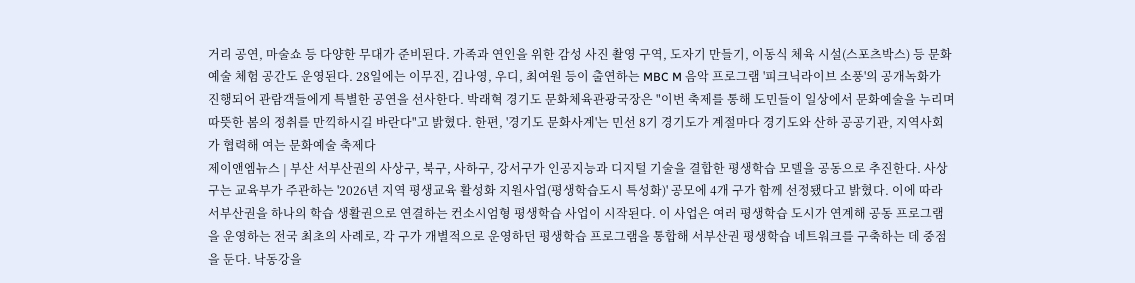거리 공연, 마술쇼 등 다양한 무대가 준비된다. 가족과 연인을 위한 감성 사진 촬영 구역, 도자기 만들기, 이동식 체육 시설(스포츠박스) 등 문화예술 체험 공간도 운영된다. 28일에는 이무진, 김나영, 우디, 최여원 등이 출연하는 MBC M 음악 프로그램 '피크닉라이브 소풍'의 공개녹화가 진행되어 관람객들에게 특별한 공연을 선사한다. 박래혁 경기도 문화체육관광국장은 "이번 축제를 통해 도민들이 일상에서 문화예술을 누리며 따뜻한 봄의 정취를 만끽하시길 바란다"고 밝혔다. 한편, '경기도 문화사계'는 민선 8기 경기도가 계절마다 경기도와 산하 공공기관, 지역사회가 협력해 여는 문화예술 축제다
제이앤엠뉴스 | 부산 서부산권의 사상구, 북구, 사하구, 강서구가 인공지능과 디지털 기술을 결합한 평생학습 모델을 공동으로 추진한다. 사상구는 교육부가 주관하는 '2026년 지역 평생교육 활성화 지원사업(평생학습도시 특성화)' 공모에 4개 구가 함께 선정됐다고 밝혔다. 이에 따라 서부산권을 하나의 학습 생활권으로 연결하는 컨소시엄형 평생학습 사업이 시작된다. 이 사업은 여러 평생학습 도시가 연계해 공동 프로그램을 운영하는 전국 최초의 사례로, 각 구가 개별적으로 운영하던 평생학습 프로그램을 통합해 서부산권 평생학습 네트워크를 구축하는 데 중점을 둔다. 낙동강을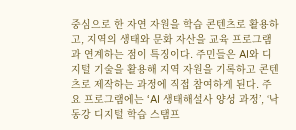중심으로 한 자연 자원을 학습 콘텐츠로 활용하고, 지역의 생태와 문화 자산을 교육 프로그램과 연계하는 점이 특징이다. 주민들은 AI와 디지털 기술을 활용해 지역 자원을 기록하고 콘텐츠로 제작하는 과정에 직접 참여하게 된다. 주요 프로그램에는 ‘AI 생태해설사 양성 과정’, ‘낙동강 디지털 학습 스탬프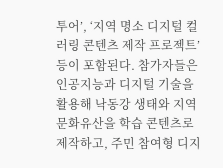투어’, ‘지역 명소 디지털 컬러링 콘텐츠 제작 프로젝트’ 등이 포함된다. 참가자들은 인공지능과 디지털 기술을 활용해 낙동강 생태와 지역 문화유산을 학습 콘텐츠로 제작하고, 주민 참여형 디지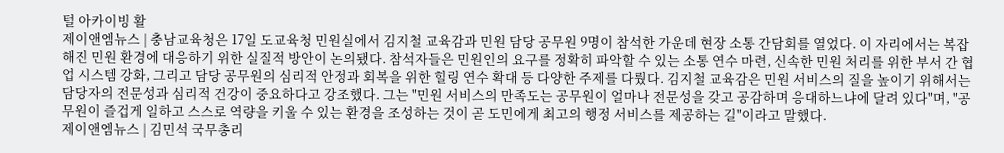털 아카이빙 활
제이앤엠뉴스 | 충남교육청은 17일 도교육청 민원실에서 김지철 교육감과 민원 담당 공무원 9명이 참석한 가운데 현장 소통 간담회를 열었다. 이 자리에서는 복잡해진 민원 환경에 대응하기 위한 실질적 방안이 논의됐다. 참석자들은 민원인의 요구를 정확히 파악할 수 있는 소통 연수 마련, 신속한 민원 처리를 위한 부서 간 협업 시스템 강화, 그리고 담당 공무원의 심리적 안정과 회복을 위한 힐링 연수 확대 등 다양한 주제를 다뤘다. 김지철 교육감은 민원 서비스의 질을 높이기 위해서는 담당자의 전문성과 심리적 건강이 중요하다고 강조했다. 그는 "민원 서비스의 만족도는 공무원이 얼마나 전문성을 갖고 공감하며 응대하느냐에 달려 있다"며, "공무원이 즐겁게 일하고 스스로 역량을 키울 수 있는 환경을 조성하는 것이 곧 도민에게 최고의 행정 서비스를 제공하는 길"이라고 말했다.
제이앤엠뉴스 | 김민석 국무총리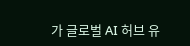가 글로벌 AI 허브 유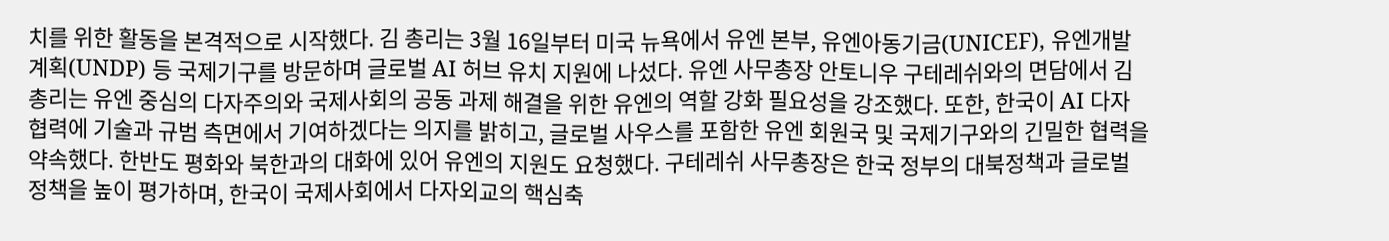치를 위한 활동을 본격적으로 시작했다. 김 총리는 3월 16일부터 미국 뉴욕에서 유엔 본부, 유엔아동기금(UNICEF), 유엔개발계획(UNDP) 등 국제기구를 방문하며 글로벌 AI 허브 유치 지원에 나섰다. 유엔 사무총장 안토니우 구테레쉬와의 면담에서 김 총리는 유엔 중심의 다자주의와 국제사회의 공동 과제 해결을 위한 유엔의 역할 강화 필요성을 강조했다. 또한, 한국이 AI 다자 협력에 기술과 규범 측면에서 기여하겠다는 의지를 밝히고, 글로벌 사우스를 포함한 유엔 회원국 및 국제기구와의 긴밀한 협력을 약속했다. 한반도 평화와 북한과의 대화에 있어 유엔의 지원도 요청했다. 구테레쉬 사무총장은 한국 정부의 대북정책과 글로벌 정책을 높이 평가하며, 한국이 국제사회에서 다자외교의 핵심축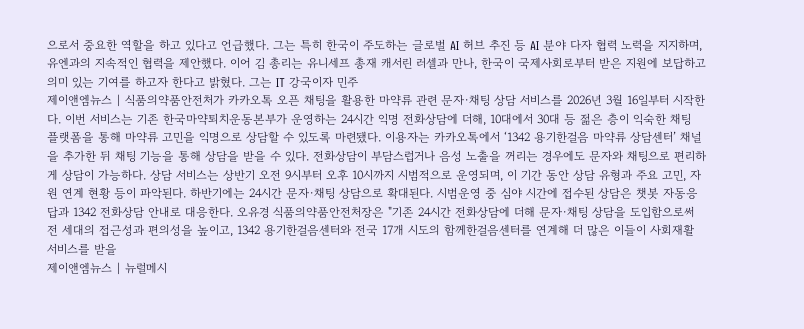으로서 중요한 역할을 하고 있다고 언급했다. 그는 특히 한국이 주도하는 글로벌 AI 허브 추진 등 AI 분야 다자 협력 노력을 지지하며, 유엔과의 지속적인 협력을 제안했다. 이어 김 총리는 유니세프 총재 캐서린 러셀과 만나, 한국이 국제사회로부터 받은 지원에 보답하고 의미 있는 기여를 하고자 한다고 밝혔다. 그는 IT 강국이자 민주
제이앤엠뉴스 | 식품의약품안전처가 카카오톡 오픈 채팅을 활용한 마약류 관련 문자·채팅 상담 서비스를 2026년 3월 16일부터 시작한다. 이번 서비스는 기존 한국마약퇴치운동본부가 운영하는 24시간 익명 전화상담에 더해, 10대에서 30대 등 젊은 층이 익숙한 채팅 플랫폼을 통해 마약류 고민을 익명으로 상담할 수 있도록 마련됐다. 이용자는 카카오톡에서 ‘1342 용기한걸음 마약류 상담센터’ 채널을 추가한 뒤 채팅 기능을 통해 상담을 받을 수 있다. 전화상담이 부담스럽거나 음성 노출을 꺼리는 경우에도 문자와 채팅으로 편리하게 상담이 가능하다. 상담 서비스는 상반기 오전 9시부터 오후 10시까지 시범적으로 운영되며, 이 기간 동안 상담 유형과 주요 고민, 자원 연계 현황 등이 파악된다. 하반기에는 24시간 문자·채팅 상담으로 확대된다. 시범운영 중 심야 시간에 접수된 상담은 챗봇 자동응답과 1342 전화상담 안내로 대응한다. 오유경 식품의약품안전처장은 "기존 24시간 전화상담에 더해 문자·채팅 상담을 도입함으로써 전 세대의 접근성과 편의성을 높이고, 1342 용기한걸음센터와 전국 17개 시도의 함께한걸음센터를 연계해 더 많은 이들이 사회재활 서비스를 받을
제이앤엠뉴스 | 뉴럴메시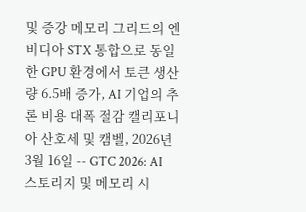및 증강 메모리 그리드의 엔비디아 STX 통합으로 동일한 GPU 환경에서 토큰 생산량 6.5배 증가, AI 기업의 추론 비용 대폭 절감 캘리포니아 산호세 및 캠벨, 2026년 3월 16일 -- GTC 2026: AI 스토리지 및 메모리 시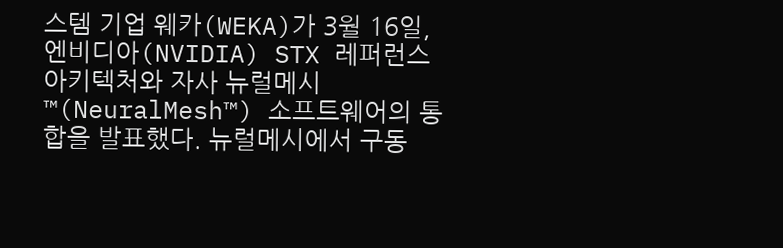스템 기업 웨카(WEKA)가 3월 16일, 엔비디아(NVIDIA) STX 레퍼런스 아키텍처와 자사 뉴럴메시™(NeuralMesh™) 소프트웨어의 통합을 발표했다. 뉴럴메시에서 구동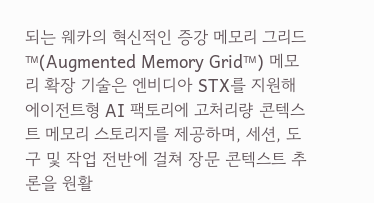되는 웨카의 혁신적인 증강 메모리 그리드™(Augmented Memory Grid™) 메모리 확장 기술은 엔비디아 STX를 지원해 에이전트형 AI 팩토리에 고처리량 콘텍스트 메모리 스토리지를 제공하며, 세션, 도구 및 작업 전반에 걸쳐 장문 콘텍스트 추론을 원활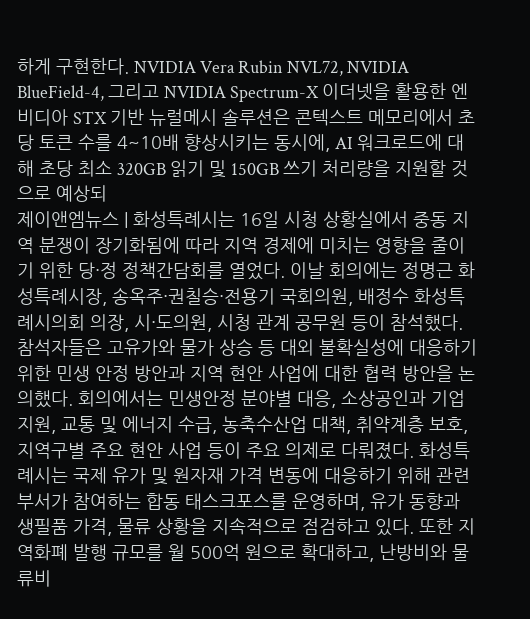하게 구현한다. NVIDIA Vera Rubin NVL72, NVIDIA BlueField-4, 그리고 NVIDIA Spectrum-X 이더넷을 활용한 엔비디아 STX 기반 뉴럴메시 솔루션은 콘텍스트 메모리에서 초당 토큰 수를 4~10배 향상시키는 동시에, AI 워크로드에 대해 초당 최소 320GB 읽기 및 150GB 쓰기 처리량을 지원할 것으로 예상되
제이앤엠뉴스 | 화성특례시는 16일 시청 상황실에서 중동 지역 분쟁이 장기화됨에 따라 지역 경제에 미치는 영향을 줄이기 위한 당·정 정책간담회를 열었다. 이날 회의에는 정명근 화성특례시장, 송옥주·권칠승·전용기 국회의원, 배정수 화성특례시의회 의장, 시·도의원, 시청 관계 공무원 등이 참석했다. 참석자들은 고유가와 물가 상승 등 대외 불확실성에 대응하기 위한 민생 안정 방안과 지역 현안 사업에 대한 협력 방안을 논의했다. 회의에서는 민생안정 분야별 대응, 소상공인과 기업 지원, 교통 및 에너지 수급, 농축수산업 대책, 취약계층 보호, 지역구별 주요 현안 사업 등이 주요 의제로 다뤄졌다. 화성특례시는 국제 유가 및 원자재 가격 변동에 대응하기 위해 관련 부서가 참여하는 합동 태스크포스를 운영하며, 유가 동향과 생필품 가격, 물류 상황을 지속적으로 점검하고 있다. 또한 지역화폐 발행 규모를 월 500억 원으로 확대하고, 난방비와 물류비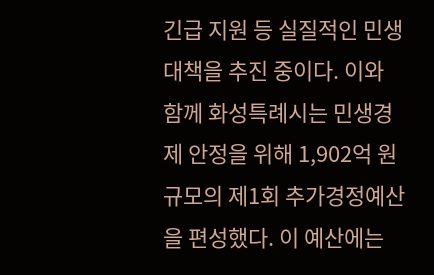긴급 지원 등 실질적인 민생 대책을 추진 중이다. 이와 함께 화성특례시는 민생경제 안정을 위해 1,902억 원 규모의 제1회 추가경정예산을 편성했다. 이 예산에는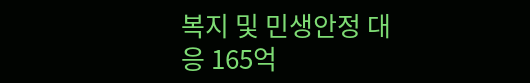복지 및 민생안정 대응 165억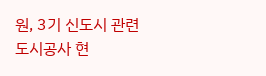원, 3기 신도시 관련 도시공사 현